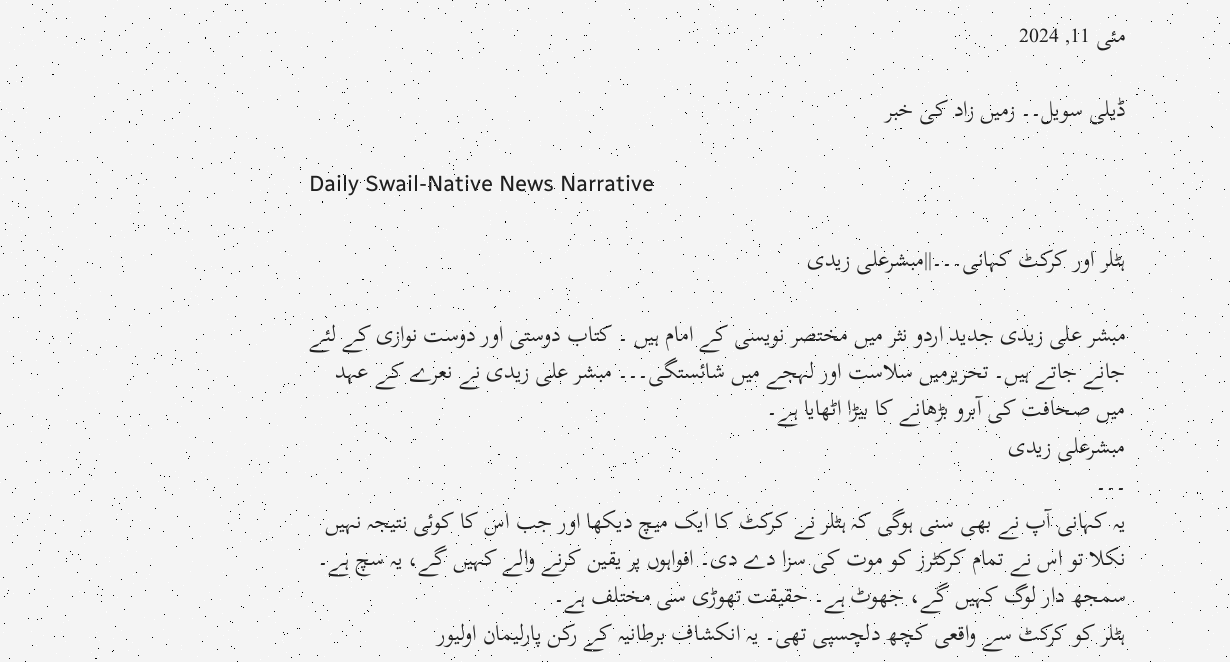مئی 11, 2024

ڈیلی سویل۔۔ زمیں زاد کی خبر

Daily Swail-Native News Narrative

ہٹلر اور کرکٹ کہانی۔۔۔||مبشرعلی زیدی

مبشر علی زیدی جدید اردو نثر میں مختصر نویسی کے امام ہیں ۔ کتاب دوستی اور دوست نوازی کے لئے جانے جاتے ہیں۔ تحریرمیں سلاست اور لہجے میں شائستگی۔۔۔ مبشر علی زیدی نے نعرے کے عہد میں صحافت کی آبرو بڑھانے کا بیڑا اٹھایا ہے۔
مبشرعلی زیدی
۔۔۔
یہ کہانی آپ نے بھی سنی ہوگی کہ ہٹلر نے کرکٹ کا ایک میچ دیکھا اور جب اس کا کوئی نتیجہ نہیں نکلا تو اس نے تمام کرکٹرز کو موت کی سزا دے دی۔ افواہوں پر یقین کرنے والے کہیں گے، یہ سچ ہے۔ سمجھ دار لوگ کہیں گے، جھوٹ ہے۔ حقیقت تھوڑی سی مختلف ہے۔
ہٹلر کو کرکٹ سے واقعی کچھ دلچسپی تھی۔ یہ انکشاف برطانیہ کے رکن پارلیمان اولیور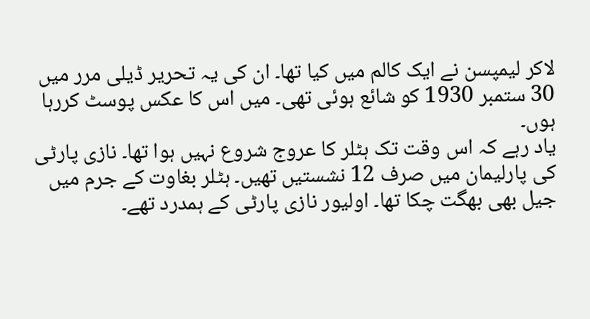لاکر لیمپسن نے ایک کالم میں کیا تھا۔ ان کی یہ تحریر ڈیلی مرر میں 30 ستمبر 1930 کو شائع ہوئی تھی۔ میں اس کا عکس پوسٹ کررہا ہوں۔
یاد رہے کہ اس وقت تک ہٹلر کا عروج شروع نہیں ہوا تھا۔ نازی پارٹی کی پارلیمان میں صرف 12 نشستیں تھیں۔ ہٹلر بغاوت کے جرم میں جیل بھی بھگت چکا تھا۔ اولیور نازی پارٹی کے ہمدرد تھے۔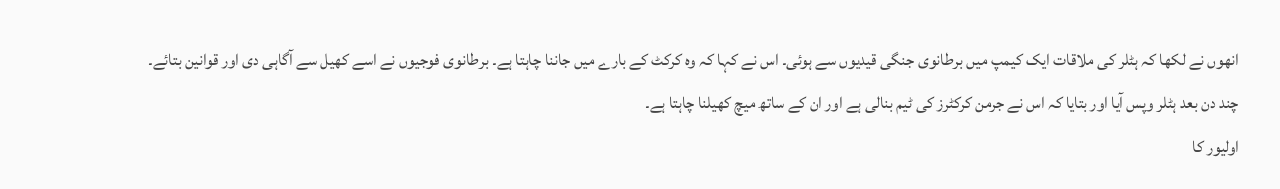انھوں نے لکھا کہ ہٹلر کی ملاقات ایک کیمپ میں برطانوی جنگی قیدیوں سے ہوئی۔ اس نے کہا کہ وہ کرکٹ کے بارے میں جاننا چاہتا ہے۔ برطانوی فوجیوں نے اسے کھیل سے آگاہی دی اور قوانین بتائے۔ چند دن بعد ہٹلر وپس آیا اور بتایا کہ اس نے جرمن کرکٹرز کی ٹیم بنالی ہے اور ان کے ساتھ میچ کھیلنا چاہتا ہے۔
اولیور کا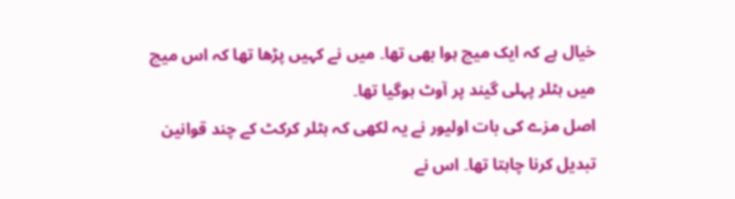خیال ہے کہ ایک میچ ہوا بھی تھا۔ میں نے کہیں پڑھا تھا کہ اس میچ میں ہٹلر پہلی گیند پر آوٹ ہوگیا تھا۔
اصل مزے کی بات اولیور نے یہ لکھی کہ ہٹلر کرکٹ کے چند قوانین تبدیل کرنا چاہتا تھا۔ اس نے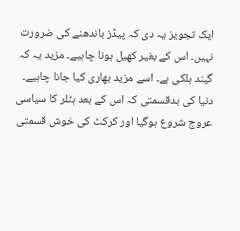ایک تجویز یہ دی کہ پیڈز باندھنے کی ضرورت نہیں۔ اس کے بغیر کھیل ہونا چاہیے۔ مزید یہ کہ گیند ہلکی ہے۔ اسے مزید بھاری کیا جانا چاہیے۔
دنیا کی بدقسمتی کہ اس کے بعد ہٹلر کا سیاسی عروج شروع ہوگیا اور کرکٹ کی خوش قسمتی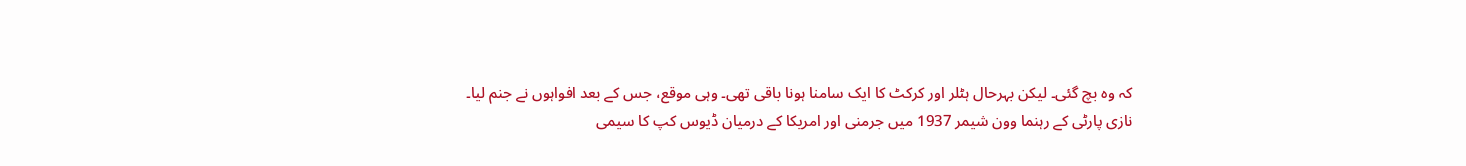کہ وہ بچ گئی۔ لیکن بہرحال ہٹلر اور کرکٹ کا ایک سامنا ہونا باقی تھی۔ وہی موقع، جس کے بعد افواہوں نے جنم لیا۔
نازی پارٹی کے رہنما وون شیمر 1937 میں جرمنی اور امریکا کے درمیان ڈیوس کپ کا سیمی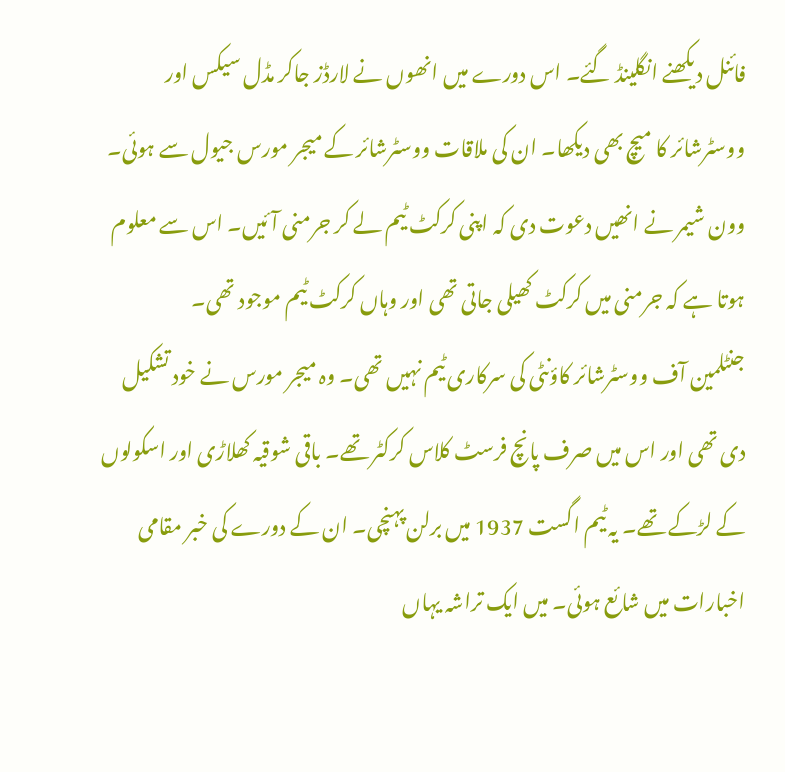فائنل دیکھنے انگلینڈ گئے۔ اس دورے میں انھوں نے لارڈز جاکر مڈل سیکس اور ووسٹرشائر کا میچ بھی دیکھا۔ ان کی ملاقات ووسٹرشائر کے میجر مورس جیول سے ہوئی۔ وون شیمر نے انھیں دعوت دی کہ اپنی کرکٹ ٹیم لے کر جرمنی آئیں۔ اس سے معلوم ہوتا ہے کہ جرمنی میں کرکٹ کھیلی جاتی تھی اور وہاں کرکٹ ٹیم موجود تھی۔
جنٹلمین آف ووسٹرشائر کاؤنٹی کی سرکاری ٹیم نہیں تھی۔ وہ میجر مورس نے خود تشکیل دی تھی اور اس میں صرف پانچ فرسٹ کلاس کرکٹر تھے۔ باقی شوقیہ کھلاڑی اور اسکولوں کے لڑکے تھے۔ یہ ٹیم اگست 1937 میں برلن پہنچی۔ ان کے دورے کی خبر مقامی اخبارات میں شائع ہوئی۔ میں ایک تراشہ یہاں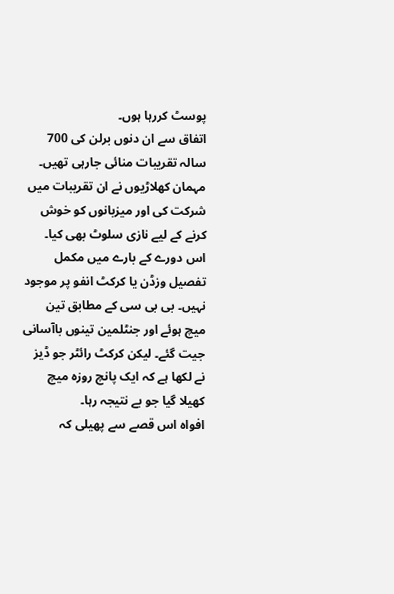پوسٹ کررہا ہوں۔
اتفاق سے ان دنوں برلن کی 700 سالہ تقریبات منائی جارہی تھیں۔ مہمان کھلاڑیوں نے ان تقریبات میں شرکت کی اور میزبانوں کو خوش کرنے کے لیے نازی سلوٹ بھی کیا۔
اس دورے کے بارے میں مکمل تفصیل وزڈن یا کرکٹ انفو پر موجود نہیں۔ بی بی سی کے مطابق تین میچ ہوئے اور جنٹلمین تینوں باآسانی جیت گئے۔ لیکن کرکٹ رائٹر جو ڈیز نے لکھا ہے کہ ایک پانچ روزہ میچ کھیلا گیا جو بے نتیجہ رہا۔
افواہ اس قصے سے پھیلی کہ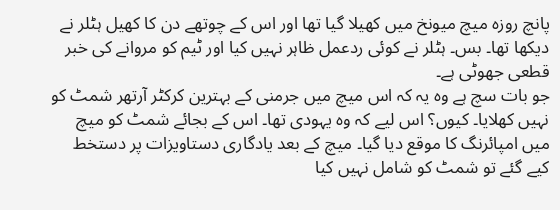پانچ روزہ میچ میونخ میں کھیلا گیا تھا اور اس کے چوتھے دن کا کھیل ہٹلر نے دیکھا تھا۔ بس۔ ہٹلر نے کوئی ردعمل ظاہر نہیں کیا اور ٹیم کو مروانے کی خبر قطعی جھوٹی ہے۔
جو بات سچ ہے وہ یہ کہ اس میچ میں جرمنی کے بہترین کرکٹر آرتھر شمٹ کو نہیں کھلایا۔ کیوں؟ اس لیے کہ وہ یہودی تھا۔ اس کے بجائے شمٹ کو میچ میں امپائرنگ کا موقع دیا گیا۔ میچ کے بعد یادگاری دستاویزات پر دستخط کیے گئے تو شمٹ کو شامل نہیں کیا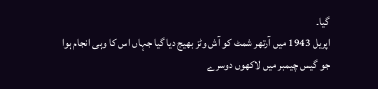گیا۔
اپریل 1943 میں آرتھر شمٹ کو آش وٹز بھیج دیا گیا جہاں اس کا وہی انجام ہوا جو گیس چیمبر میں لاکھوں دوسرے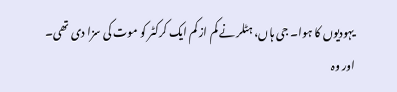یہودیوں کا ہوا۔ جی ہاں، ہٹلر نے کم از کم ایک کرکٹر کو موت کی سزا دی تھی۔ اور وہ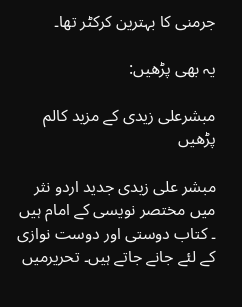جرمنی کا بہترین کرکٹر تھا۔

یہ بھی پڑھیں:

مبشرعلی زیدی کے مزید کالم پڑھیں

مبشر علی زیدی جدید اردو نثر میں مختصر نویسی کے امام ہیں ۔ کتاب دوستی اور دوست نوازی کے لئے جانے جاتے ہیں۔ تحریرمیں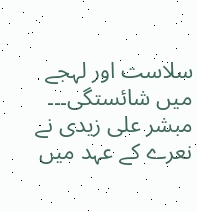سلاست اور لہجے میں شائستگی۔۔۔ مبشر علی زیدی نے نعرے کے عہد میں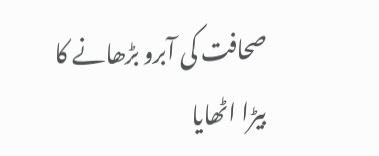صحافت کی آبرو بڑھانے کا بیڑا اٹھایا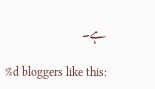ہے۔

%d bloggers like this: